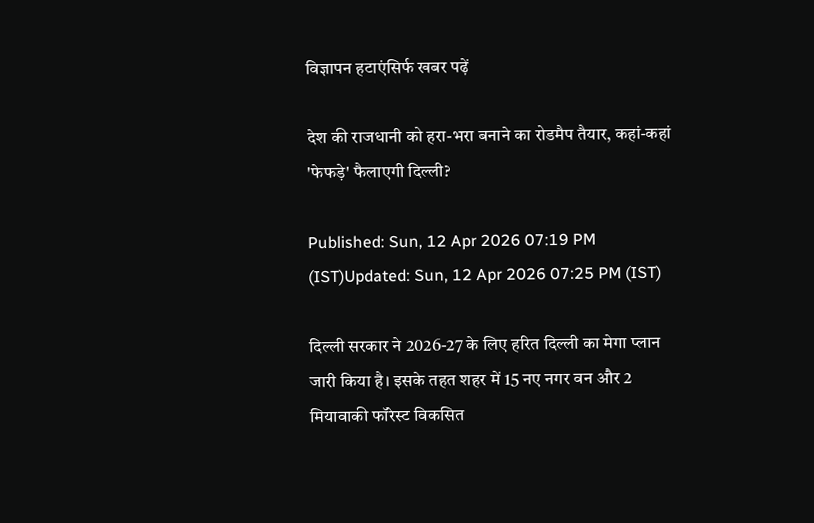विज्ञापन हटाएंसिर्फ खबर पढ़ें

देश की राजधानी को हरा-भरा बनाने का रोडमैप तैयार, कहां-कहां 'फेफड़े' फैलाएगी दिल्ली?

Published: Sun, 12 Apr 2026 07:19 PM (IST)Updated: Sun, 12 Apr 2026 07:25 PM (IST)

दिल्ली सरकार ने 2026-27 के लिए हरित दिल्ली का मेगा प्लान जारी किया है। इसके तहत शहर में 15 नए नगर वन और 2 मियावाकी फॉरेस्ट विकसित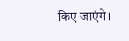किए जाएंगे।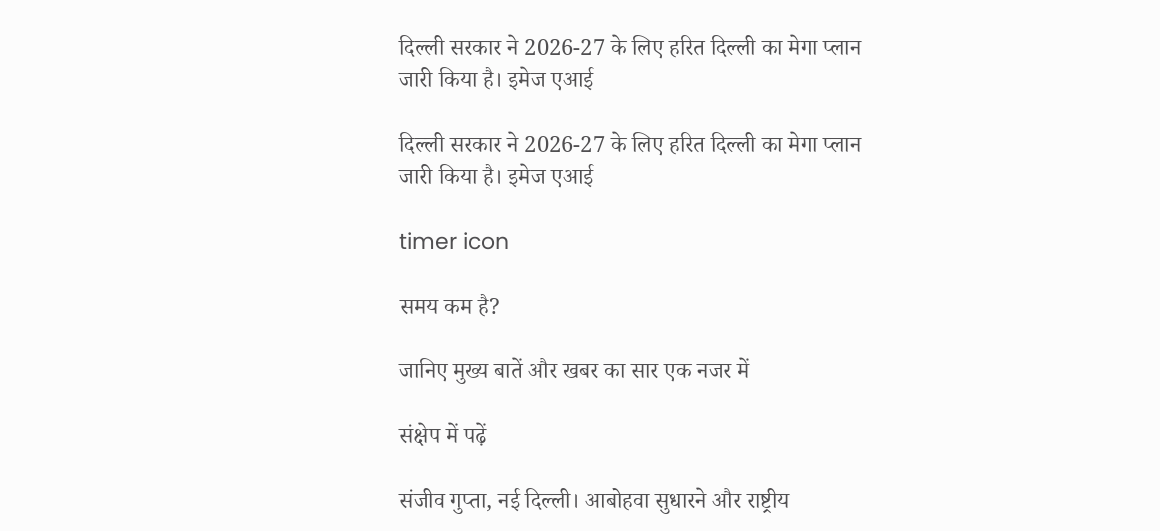दिल्ली सरकार ने 2026-27 के लिए हरित दिल्ली का मेगा प्लान जारी किया है। इमेज एआई

दिल्ली सरकार ने 2026-27 के लिए हरित दिल्ली का मेगा प्लान जारी किया है। इमेज एआई

timer icon

समय कम है?

जानिए मुख्य बातें और खबर का सार एक नजर में

संक्षेप में पढ़ें

संजीव गुप्ता, नई दिल्ली। आबोहवा सुधारने और राष्ट्रीय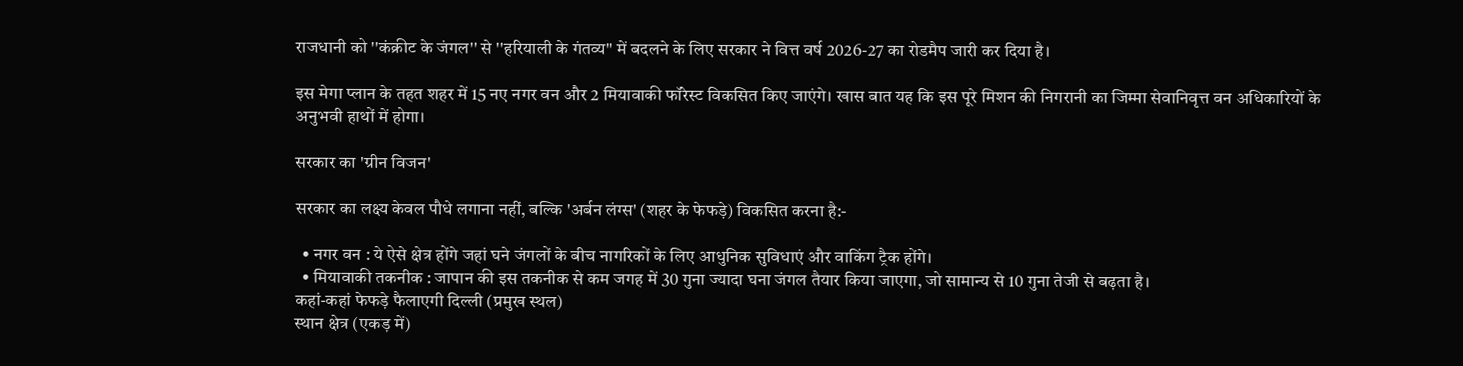राजधानी को ''कंक्रीट के जंगल'' से ''हरियाली के गंतव्य'' में बदलने के लिए सरकार ने वित्त वर्ष 2026-27 का रोडमैप जारी कर दिया है।

इस मेगा प्लान के तहत शहर में 15 नए नगर वन और 2 मियावाकी फॉरेस्ट विकसित किए जाएंगे। खास बात यह कि इस पूरे मिशन की निगरानी का जिम्मा सेवानिवृत्त वन अधिकारियों के अनुभवी हाथों में होगा।

सरकार का 'ग्रीन विजन'

सरकार का लक्ष्य केवल पौधे लगाना नहीं, बल्कि 'अर्बन लंग्स' (शहर के फेफड़े) विकसित करना है:-

  • नगर वन : ये ऐसे क्षेत्र होंगे जहां घने जंगलों के बीच नागरिकों के लिए आधुनिक सुविधाएं और वाकिंग ट्रैक होंगे।
  • मियावाकी तकनीक : जापान की इस तकनीक से कम जगह में 30 गुना ज्यादा घना जंगल तैयार किया जाएगा, जो सामान्य से 10 गुना तेजी से बढ़ता है।
कहां-कहां फेफड़े फैलाएगी दिल्ली (प्रमुख स्थल)
स्थान क्षेत्र (एकड़ में)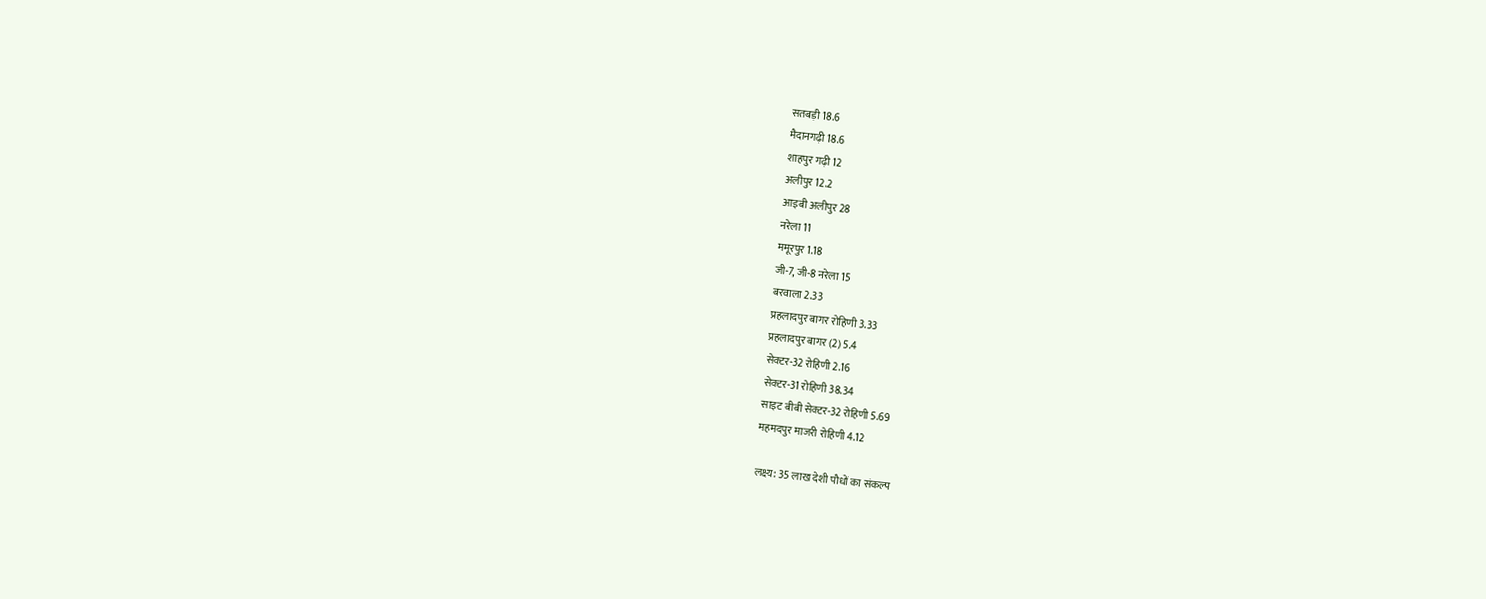सतबड़ी 18.6
मैदानगढ़ी 18.6
शाहपुर गढ़ी 12
अलीपुर 12.2
आइबी अलीपुर 28
नरेला 11
ममूरपुर 1.18
जी-7, जी-8 नरेला 15
बरवाला 2.33
प्रहलादपुर बागर रोहिणी 3.33
प्रहलादपुर बागर (2) 5.4
सेक्टर-32 रोहिणी 2.16
सेक्टर-31 रोहिणी 38.34
साइट बीबी सेक्टर-32 रोहिणी 5.69
महमदपुर माजरी रोहिणी 4.12

लक्ष्य: 35 लाख देशी पौधों का संकल्प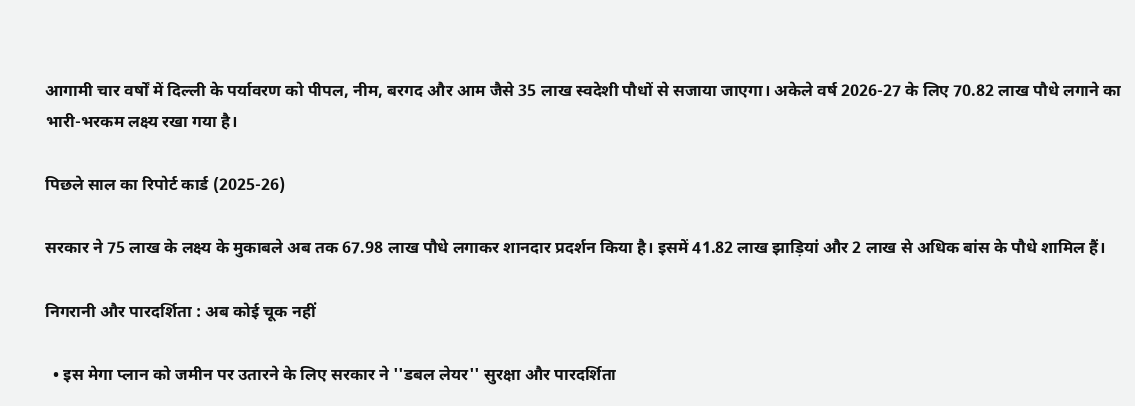आगामी चार वर्षों में दिल्ली के पर्यावरण को पीपल, नीम, बरगद और आम जैसे 35 लाख स्वदेशी पौधों से सजाया जाएगा। अकेले वर्ष 2026-27 के लिए 70.82 लाख पौधे लगाने का भारी-भरकम लक्ष्य रखा गया है।

पिछले साल का रिपोर्ट कार्ड (2025-26)

सरकार ने 75 लाख के लक्ष्य के मुकाबले अब तक 67.98 लाख पौधे लगाकर शानदार प्रदर्शन किया है। इसमें 41.82 लाख झाड़ियां और 2 लाख से अधिक बांस के पौधे शामिल हैं।

निगरानी और पारदर्शिता : अब कोई चूक नहीं

  • इस मेगा प्लान को जमीन पर उतारने के लिए सरकार ने ''डबल लेयर'' सुरक्षा और पारदर्शिता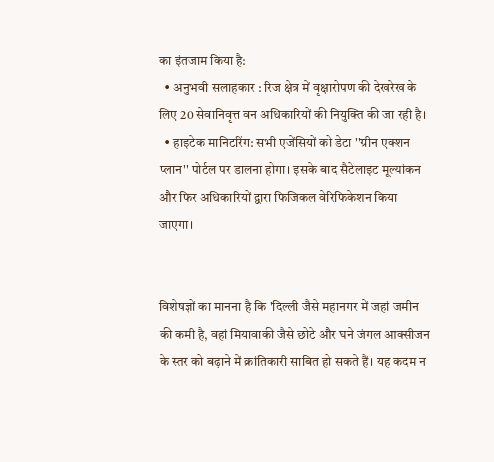का इंतजाम किया है:
  • अनुभवी सलाहकार : रिज क्षेत्र में वृक्षारोपण की देखरेख के लिए 20 सेवानिवृत्त वन अधिकारियों की नियुक्ति की जा रही है।
  • हाइटेक मानिटरिंग: सभी एजेंसियों को डेटा ''ग्रीन एक्शन प्लान'' पोर्टल पर डालना होगा। इसके बाद सैटेलाइट मूल्यांकन और फिर अधिकारियों द्वारा फिजिकल वेरिफिकेशन किया जाएगा।


विशेषज्ञों का मानना है कि 'दिल्ली जैसे महानगर में जहां जमीन की कमी है, वहां मियावाकी जैसे छोटे और घने जंगल आक्सीजन के स्तर को बढ़ाने में क्रांतिकारी साबित हो सकते हैं। यह कदम न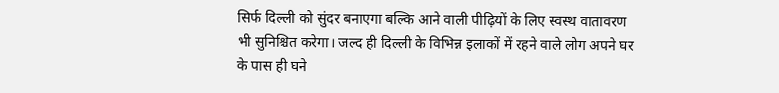सिर्फ दिल्ली को सुंदर बनाएगा बल्कि आने वाली पीढ़ियों के लिए स्वस्थ वातावरण भी सुनिश्चित करेगा। जल्द ही दिल्ली के विभिन्न इलाकों में रहने वाले लोग अपने घर के पास ही घने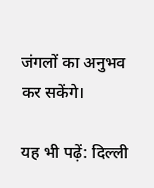जंगलों का अनुभव कर सकेंगे।

यह भी पढ़ें: दिल्ली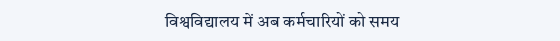विश्वविद्यालय में अब कर्मचारियों को समय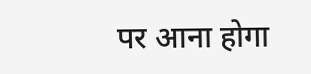पर आना होगा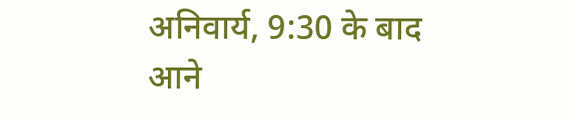अनिवार्य, 9:30 के बाद आने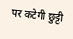पर कटेगी छुट्टी